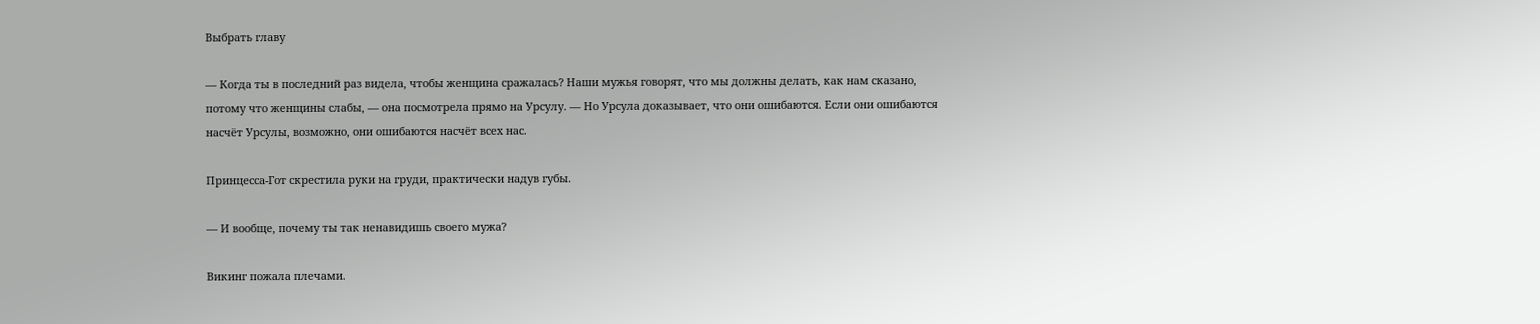Выбрать главу

— Когда ты в последний раз видела, чтобы женщина сражалась? Наши мужья говорят, что мы должны делать, как нам сказано, потому что женщины слабы, — она посмотрела прямо на Урсулу. — Но Урсула доказывает, что они ошибаются. Если они ошибаются насчёт Урсулы, возможно, они ошибаются насчёт всех нас.

Принцесса-Гот скрестила руки на груди, практически надув губы.

— И вообще, почему ты так ненавидишь своего мужа?

Викинг пожала плечами.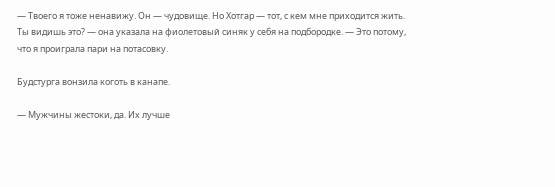— Твоего я тоже ненавижу. Он — чудовище. Но Хотгар — тот, с кем мне приходится жить. Ты видишь это? — она указала на фиолетовый синяк у себя на подбородке. — Это потому, что я проиграла пари на потасовку.

Будстурга вонзила коготь в канапе.

— Мужчины жестоки, да. Их лучше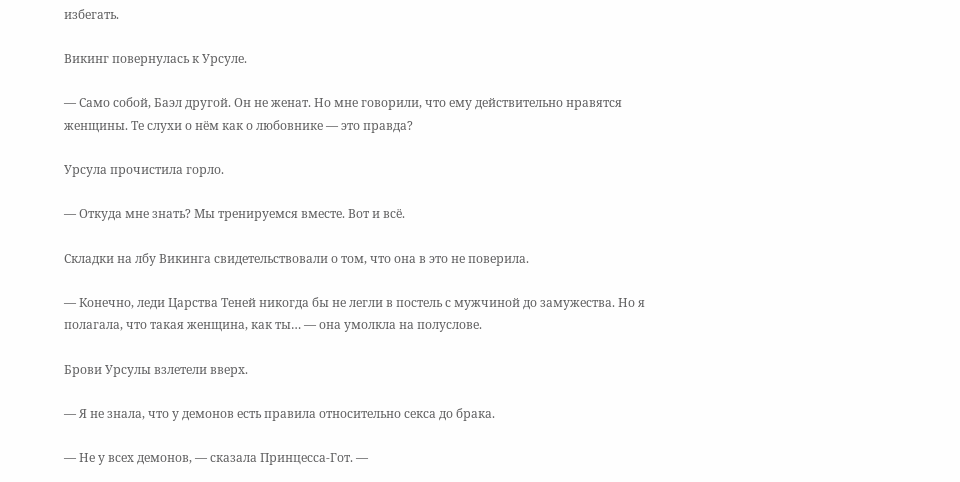избегать.

Викинг повернулась к Урсуле.

— Само собой, Баэл другой. Он не женат. Но мне говорили, что ему действительно нравятся женщины. Те слухи о нём как о любовнике — это правда?

Урсула прочистила горло.

— Откуда мне знать? Мы тренируемся вместе. Вот и всё.

Складки на лбу Викинга свидетельствовали о том, что она в это не поверила.

— Конечно, леди Царства Теней никогда бы не легли в постель с мужчиной до замужества. Но я полагала, что такая женщина, как ты… — она умолкла на полуслове.

Брови Урсулы взлетели вверх.

— Я не знала, что у демонов есть правила относительно секса до брака.

— Не у всех демонов, — сказала Принцесса-Гот. —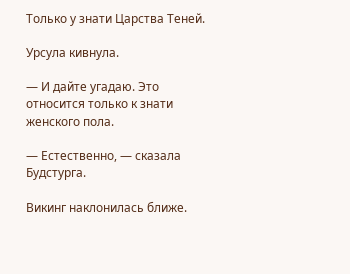Только у знати Царства Теней.

Урсула кивнула.

— И дайте угадаю. Это относится только к знати женского пола.

— Естественно, — сказала Будстурга.

Викинг наклонилась ближе.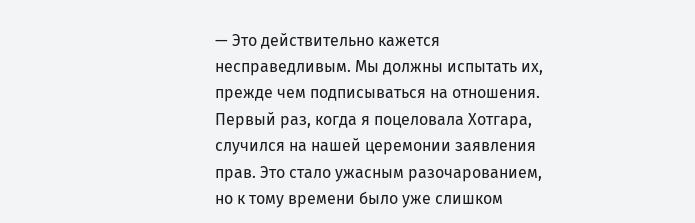— Это действительно кажется несправедливым. Мы должны испытать их, прежде чем подписываться на отношения. Первый раз, когда я поцеловала Хотгара, случился на нашей церемонии заявления прав. Это стало ужасным разочарованием, но к тому времени было уже слишком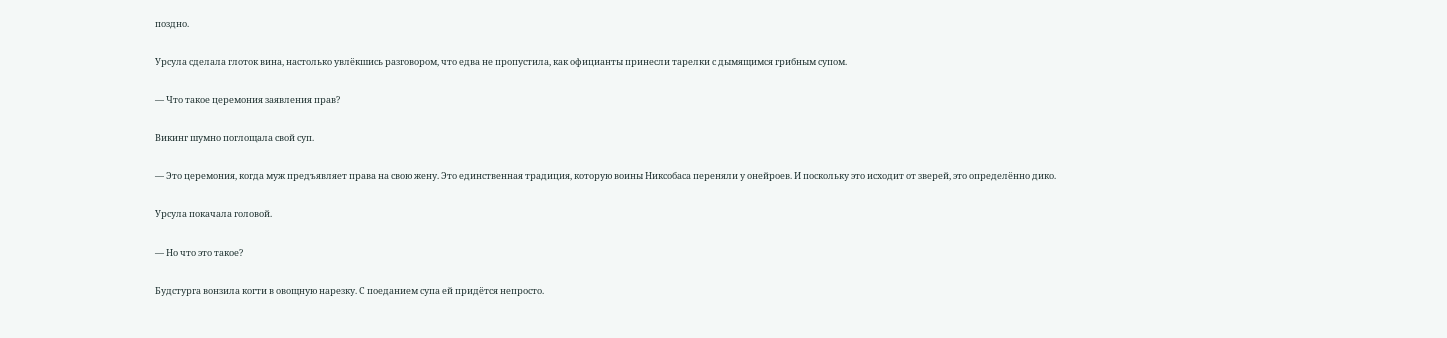поздно.

Урсула сделала глоток вина, настолько увлёкшись разговором, что едва не пропустила, как официанты принесли тарелки с дымящимся грибным супом.

— Что такое церемония заявления прав?

Викинг шумно поглощала свой суп.

— Это церемония, когда муж предъявляет права на свою жену. Это единственная традиция, которую воины Никсобаса переняли у онейроев. И поскольку это исходит от зверей, это определённо дико.

Урсула покачала головой.

— Но что это такое?

Будстурга вонзила когти в овощную нарезку. С поеданием супа ей придётся непросто.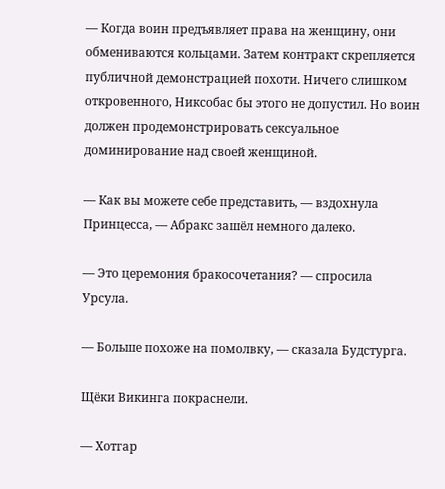— Когда воин предъявляет права на женщину, они обмениваются кольцами. Затем контракт скрепляется публичной демонстрацией похоти. Ничего слишком откровенного, Никсобас бы этого не допустил. Но воин должен продемонстрировать сексуальное доминирование над своей женщиной.

— Как вы можете себе представить, — вздохнула Принцесса, — Абракс зашёл немного далеко.

— Это церемония бракосочетания? — спросила Урсула.

— Больше похоже на помолвку, — сказала Будстурга.

Щёки Викинга покраснели.

— Хотгар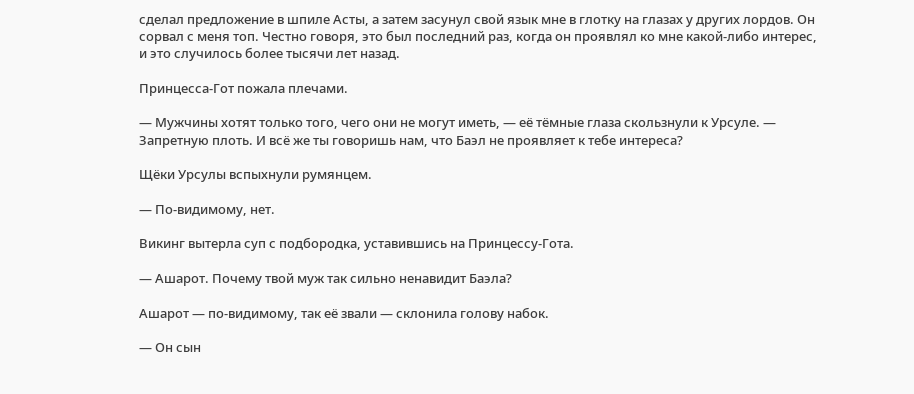сделал предложение в шпиле Асты, а затем засунул свой язык мне в глотку на глазах у других лордов. Он сорвал с меня топ. Честно говоря, это был последний раз, когда он проявлял ко мне какой-либо интерес, и это случилось более тысячи лет назад.

Принцесса-Гот пожала плечами.

— Мужчины хотят только того, чего они не могут иметь, — её тёмные глаза скользнули к Урсуле. — Запретную плоть. И всё же ты говоришь нам, что Баэл не проявляет к тебе интереса?

Щёки Урсулы вспыхнули румянцем.

— По-видимому, нет.

Викинг вытерла суп с подбородка, уставившись на Принцессу-Гота.

— Ашарот. Почему твой муж так сильно ненавидит Баэла?

Ашарот — по-видимому, так её звали — склонила голову набок.

— Он сын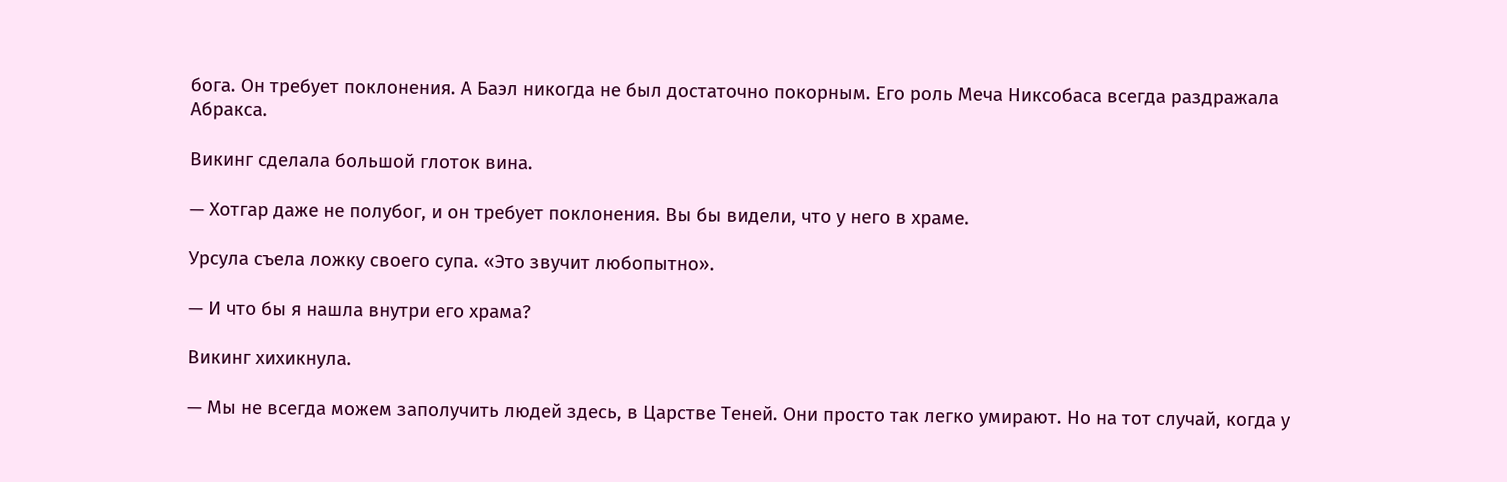бога. Он требует поклонения. А Баэл никогда не был достаточно покорным. Его роль Меча Никсобаса всегда раздражала Абракса.

Викинг сделала большой глоток вина.

— Хотгар даже не полубог, и он требует поклонения. Вы бы видели, что у него в храме.

Урсула съела ложку своего супа. «Это звучит любопытно».

— И что бы я нашла внутри его храма?

Викинг хихикнула.

— Мы не всегда можем заполучить людей здесь, в Царстве Теней. Они просто так легко умирают. Но на тот случай, когда у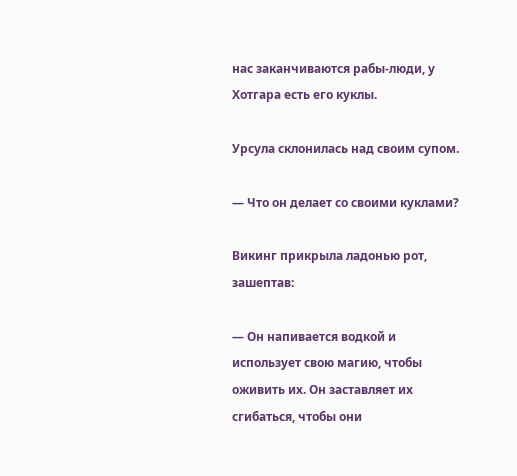нас заканчиваются рабы-люди, у Хотгара есть его куклы.

Урсула склонилась над своим супом.

— Что он делает со своими куклами?

Викинг прикрыла ладонью рот, зашептав:

— Он напивается водкой и использует свою магию, чтобы оживить их. Он заставляет их сгибаться, чтобы они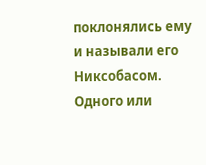поклонялись ему и называли его Никсобасом. Одного или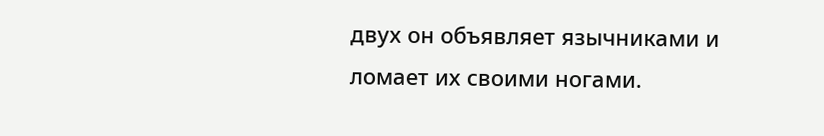двух он объявляет язычниками и ломает их своими ногами.